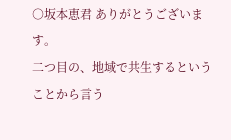○坂本恵君 ありがとうございます。
二つ目の、地域で共生するということから言う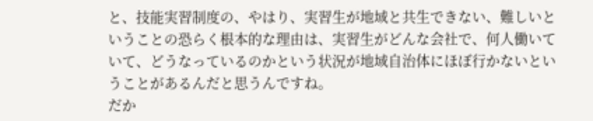と、技能実習制度の、やはり、実習生が地域と共生できない、難しいということの恐らく根本的な理由は、実習生がどんな会社で、何人働いていて、どうなっているのかという状況が地域自治体にほぼ行かないということがあるんだと思うんですね。
だか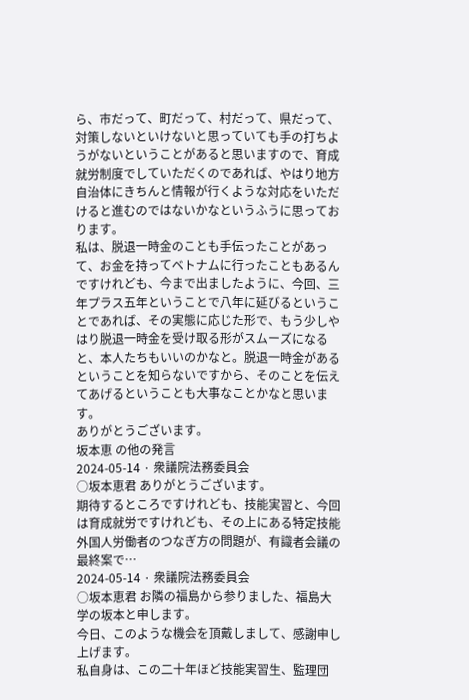ら、市だって、町だって、村だって、県だって、対策しないといけないと思っていても手の打ちようがないということがあると思いますので、育成就労制度でしていただくのであれば、やはり地方自治体にきちんと情報が行くような対応をいただけると進むのではないかなというふうに思っております。
私は、脱退一時金のことも手伝ったことがあって、お金を持ってベトナムに行ったこともあるんですけれども、今まで出ましたように、今回、三年プラス五年ということで八年に延びるということであれば、その実態に応じた形で、もう少しやはり脱退一時金を受け取る形がスムーズになると、本人たちもいいのかなと。脱退一時金があるということを知らないですから、そのことを伝えてあげるということも大事なことかなと思います。
ありがとうございます。
坂本恵 の他の発言
2024-05-14 · 衆議院法務委員会
○坂本恵君 ありがとうございます。
期待するところですけれども、技能実習と、今回は育成就労ですけれども、その上にある特定技能外国人労働者のつなぎ方の問題が、有識者会議の最終案で…
2024-05-14 · 衆議院法務委員会
○坂本恵君 お隣の福島から参りました、福島大学の坂本と申します。
今日、このような機会を頂戴しまして、感謝申し上げます。
私自身は、この二十年ほど技能実習生、監理団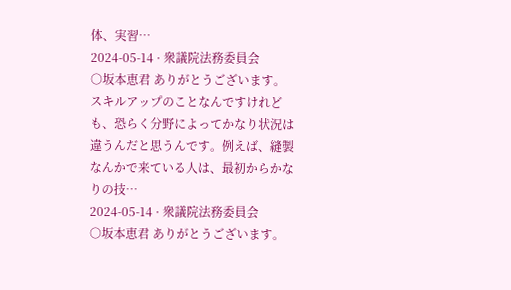体、実習…
2024-05-14 · 衆議院法務委員会
○坂本恵君 ありがとうございます。
スキルアップのことなんですけれども、恐らく分野によってかなり状況は違うんだと思うんです。例えば、縫製なんかで来ている人は、最初からかなりの技…
2024-05-14 · 衆議院法務委員会
○坂本恵君 ありがとうございます。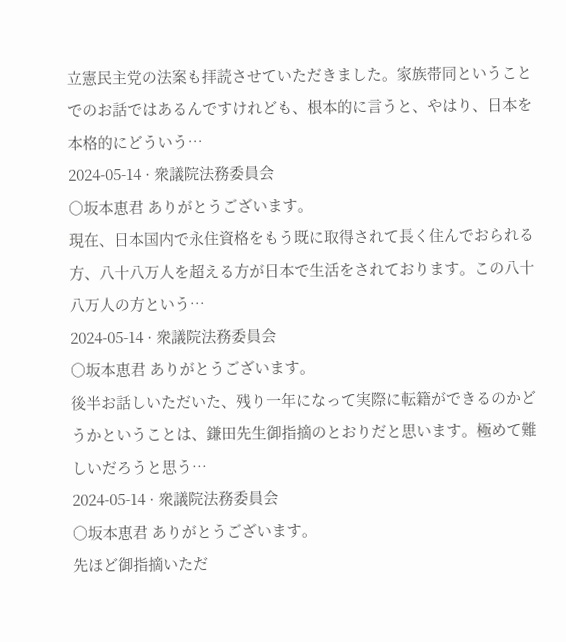立憲民主党の法案も拝読させていただきました。家族帯同ということでのお話ではあるんですけれども、根本的に言うと、やはり、日本を本格的にどういう…
2024-05-14 · 衆議院法務委員会
○坂本恵君 ありがとうございます。
現在、日本国内で永住資格をもう既に取得されて長く住んでおられる方、八十八万人を超える方が日本で生活をされております。この八十八万人の方という…
2024-05-14 · 衆議院法務委員会
○坂本恵君 ありがとうございます。
後半お話しいただいた、残り一年になって実際に転籍ができるのかどうかということは、鎌田先生御指摘のとおりだと思います。極めて難しいだろうと思う…
2024-05-14 · 衆議院法務委員会
○坂本恵君 ありがとうございます。
先ほど御指摘いただ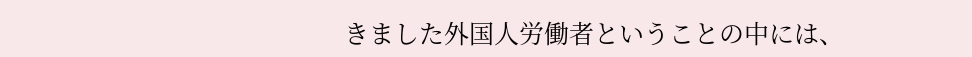きました外国人労働者ということの中には、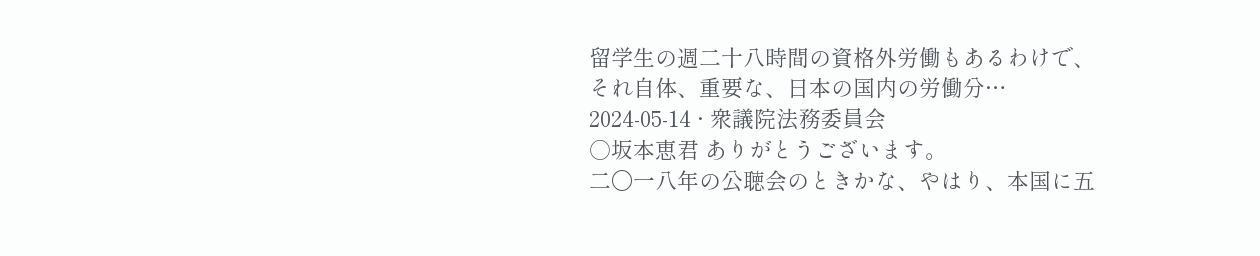留学生の週二十八時間の資格外労働もあるわけで、それ自体、重要な、日本の国内の労働分…
2024-05-14 · 衆議院法務委員会
○坂本恵君 ありがとうございます。
二〇一八年の公聴会のときかな、やはり、本国に五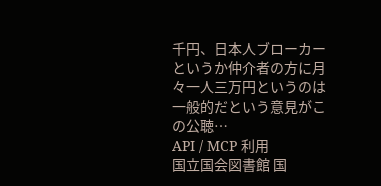千円、日本人ブローカーというか仲介者の方に月々一人三万円というのは一般的だという意見がこの公聴…
API / MCP 利用
国立国会図書館 国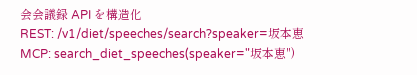会会議録 API を構造化
REST: /v1/diet/speeches/search?speaker=坂本恵
MCP: search_diet_speeches(speaker="坂本恵")